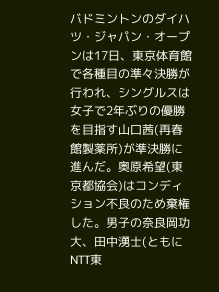バドミントンのダイハツ・ジャパン・オープンは17日、東京体育館で各種目の準々決勝が行われ、シングルスは女子で2年ぶりの優勝を目指す山口茜(再春館製薬所)が準決勝に進んだ。奥原希望(東京都協会)はコンディション不良のため棄権した。男子の奈良岡功大、田中湧士(ともにNTT東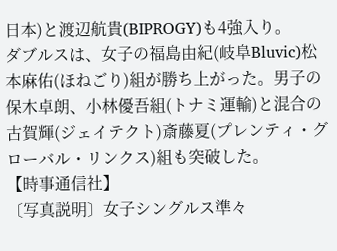日本)と渡辺航貴(BIPROGY)も4強入り。
ダブルスは、女子の福島由紀(岐阜Bluvic)松本麻佑(ほねごり)組が勝ち上がった。男子の保木卓朗、小林優吾組(トナミ運輸)と混合の古賀輝(ジェイテクト)斎藤夏(プレンティ・グローバル・リンクス)組も突破した。
【時事通信社】
〔写真説明〕女子シングルス準々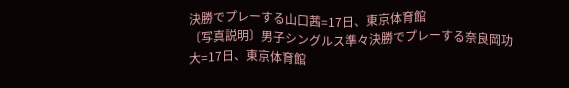決勝でプレーする山口茜=17日、東京体育館
〔写真説明〕男子シングルス準々決勝でプレーする奈良岡功大=17日、東京体育館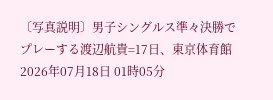〔写真説明〕男子シングルス準々決勝でプレーする渡辺航貴=17日、東京体育館
2026年07月18日 01時05分